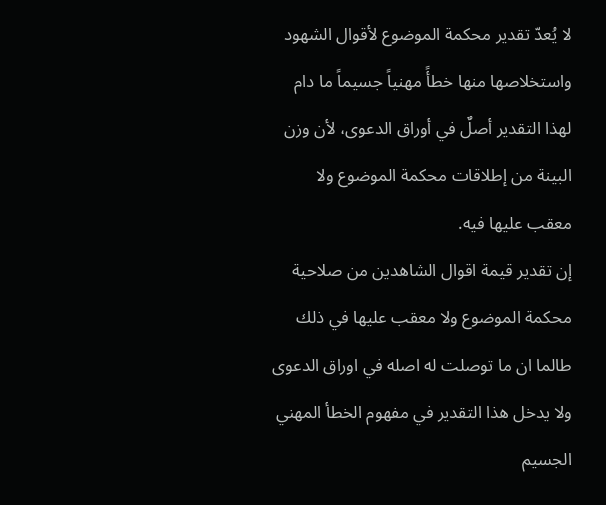لا يُعدّ تقدير محكمة الموضوع لأقوال الشهود واستخلاصها منها خطأً مهنياً جسيماً ما دام لهذا التقدير أصلٌ في أوراق الدعوى، لأن وزن البينة من إطلاقات محكمة الموضوع ولا معقب عليها فيه.
إن تقدير قيمة اقوال الشاهدين من صلاحية محكمة الموضوع ولا معقب عليها في ذلك طالما ان ما توصلت له اصله في اوراق الدعوى ولا يدخل هذا التقدير في مفهوم الخطأ المهني الجسيم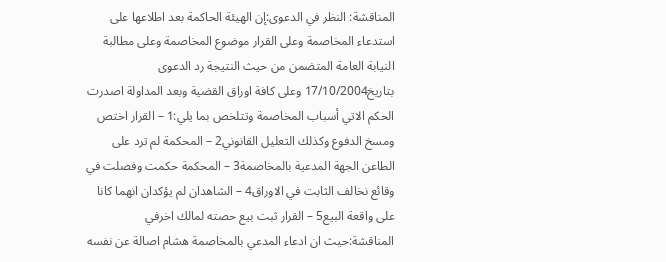المناقشة: النظر في الدعوى:إن الهيئة الحاكمة بعد اطلاعها على استدعاء المخاصمة وعلى القرار موضوع المخاصمة وعلى مطالبة النيابة العامة المتضمن من حيث النتيجة رد الدعوى بتاريخ17/10/2004 وعلى كافة اوراق القضية وبعد المداولة اصدرت الحكم الاتي أسباب المخاصمة وتتلخص بما يلي:1 – القرار اختص ومسخ الدفوع وكذلك التعليل القانوني2 – المحكمة لم ترد على الطاعن الجهة المدعية بالمخاصمة3 – المحكمة حكمت وفصلت في وقائع نخالف الثابت في الاوراق4 – الشاهدان لم يؤكدان انهما كانا على واقعة البيع5 – القرار ثبت بيع حصته لمالك اخرفي المناقشة:حيث ان ادعاء المدعي بالمخاصمة هشام اصالة عن نفسه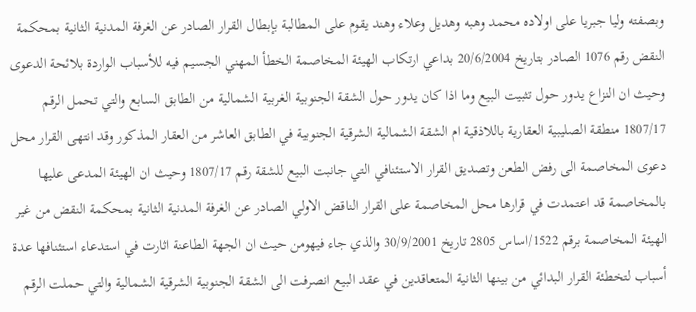وبصفته وليا جبريا على اولاده محمد وهبه وهديل وعلاء وهند يقوم على المطالبة بإبطال القرار الصادر عن الغرفة المدنية الثانية بمحكمة النقض رقم 1076 الصادر بتاريخ 20/6/2004 بداعي ارتكاب الهيئة المخاصمة الخطأ المهني الجسيم فيه للأسباب الواردة بلائحة الدعوى وحيث ان النزاع يدور حول تثبيت البيع وما اذا كان يدور حول الشقة الجنوبية الغربية الشمالية من الطابق السابع والتي تحمل الرقم 1807/17 منطقة الصليبية العقارية باللاذقية ام الشقة الشمالية الشرقية الجنوبية في الطابق العاشر من العقار المذكور وقد انتهى القرار محل دعوى المخاصمة الى رفض الطعن وتصديق القرار الاستئنافي التي جانبت البيع للشقة رقم 1807/17 وحيث ان الهيئة المدعى عليها بالمخاصمة قد اعتمدت في قرارها محل المخاصمة على القرار الناقض الاولي الصادر عن الغرفة المدنية الثانية بمحكمة النقض من غير الهيئة المخاصمة برقم 1522/اساس 2805 تاريخ 30/9/2001 والذي جاء فيهومن حيث ان الجهة الطاعنة اثارت في استدعاء استئنافها عدة أسباب لتخطئة القرار البدائي من بينها الثانية المتعاقدين في عقد البيع انصرفت الى الشقة الجنوبية الشرقية الشمالية والتي حملت الرقم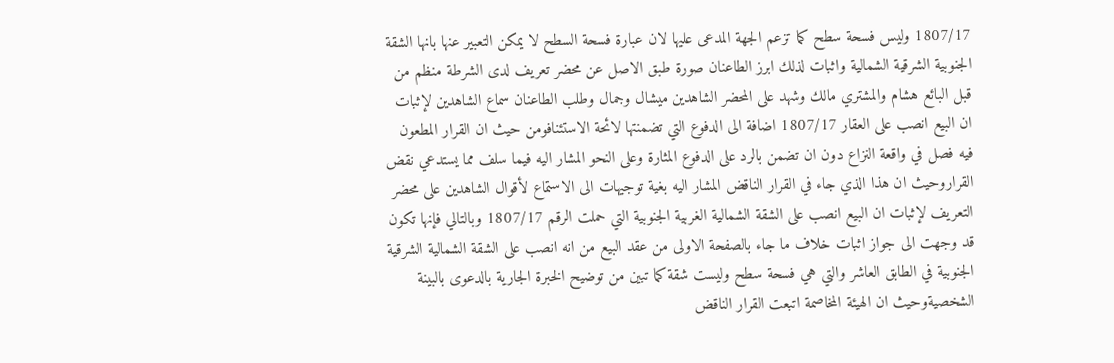1807/17 وليس فسحة سطح كما تزعم الجهة المدعى عليها لان عبارة فسحة السطح لا يمكن التعبير عنها بانها الشقة الجنوبية الشرقية الشمالية واثبات لذلك ابرز الطاعنان صورة طبق الاصل عن محضر تعريف لدى الشرطة منظم من قبل البائع هشام والمشتري مالك وشهد على المحضر الشاهدين ميشال وجمال وطلب الطاعنان سماع الشاهدين لإثبات ان البيع انصب على العقار 1807/17 اضافة الى الدفوع التي تضمنتها لائحة الاستئنافومن حيث ان القرار المطعون فيه فصل في واقعة النزاع دون ان تضمن بالرد على الدفوع المثارة وعلى النحو المشار اليه فيما سلف مما يستدعي نقض القراروحيث ان هذا الذي جاء في القرار الناقض المشار اليه بغية توجيهات الى الاستماع لأقوال الشاهدين على محضر التعريف لإثبات ان البيع انصب على الشقة الشمالية الغربية الجنوبية التي حملت الرقم 1807/17 وبالتالي فإنها تكون قد وجهت الى جواز اثبات خلاف ما جاء بالصفحة الاولى من عقد البيع من انه انصب على الشقة الشمالية الشرقية الجنوبية في الطابق العاشر والتي هي فسحة سطح وليست شقة كما تبين من توضيح الخبرة الجارية بالدعوى بالبينة الشخصيةوحيث ان الهيئة المخاصمة اتبعت القرار الناقض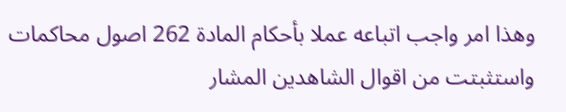وهذا امر واجب اتباعه عملا بأحكام المادة 262 اصول محاكمات واستثبتت من اقوال الشاهدين المشار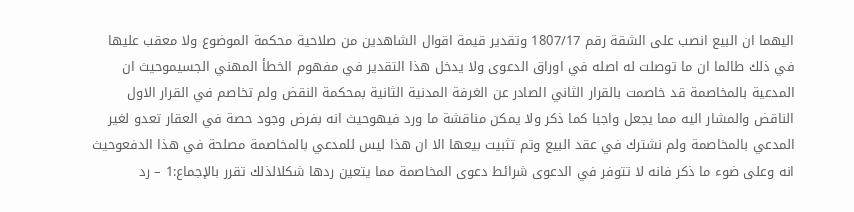اليهما ان البيع انصب على الشقة رقم 1807/17 وتقدير قيمة اقوال الشاهدين من صلاحية محكمة الموضوع ولا معقب عليها في ذلك طالما ان ما توصلت له اصله في اوراق الدعوى ولا يدخل هذا التقدير في مفهوم الخطأ المهني الجسيموحيث ان المدعية بالمخاصمة قد خاصمت بالقرار الثاني الصادر عن الغرفة المدنية الثانية بمحكمة النقض ولم تخاصم في القرار الاول الناقض والمشار اليه مما يجعل واجبا كما ذكر ولا يمكن مناقشة ما ورد فيهوحيث انه بفرض وجود حصة في العقار تعدو لغير المدعي بالمخاصمة ولم نشترك في عقد البيع وتم تثبيت بيعها الا ان هذا ليس للمدعي بالمخاصمة مصلحة في هذا الدفعوحيث انه وعلى ضوء ما ذكر فانه لا تتوفر في الدعوى شرائط دعوى المخاصمة مما يتعين ردها شكلالذلك تقرر بالإجماع:1 – رد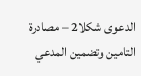الدعوى شكلا2 – مصادرة التامين وتضمين المدعي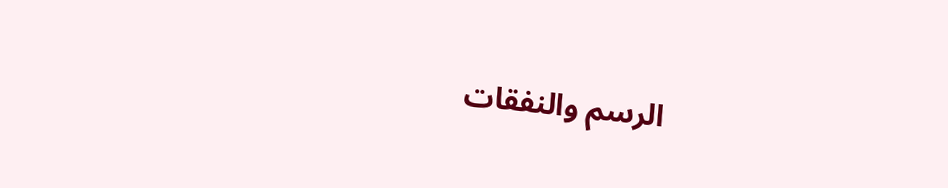الرسم والنفقات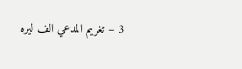3 – تغريم المدعي الف ليره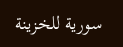سورية للخزينة